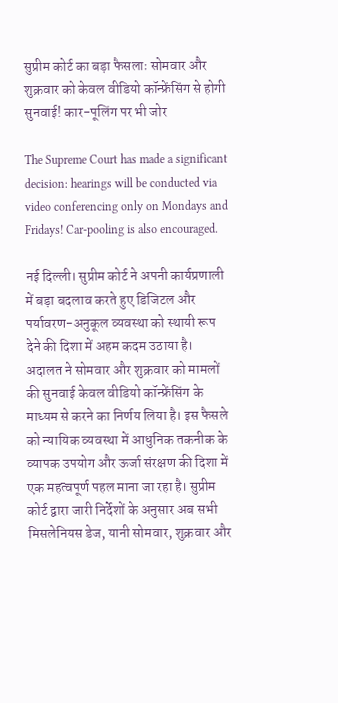सुप्रीम कोर्ट का बड़ा फैसलाः सोमवार और शुक्रवार को केवल वीडियो कॉन्फ्रेंसिंग से होगी सुनवाई! कार-पूलिंग पर भी जोर

The Supreme Court has made a significant decision: hearings will be conducted via video conferencing only on Mondays and Fridays! Car-pooling is also encouraged.

नई दिल्ली। सुप्रीम कोर्ट ने अपनी कार्यप्रणाली में बड़ा बदलाव करते हुए डिजिटल और पर्यावरण-अनुकूल व्यवस्था को स्थायी रूप देने की दिशा में अहम कदम उठाया है। अदालत ने सोमवार और शुक्रवार को मामलों की सुनवाई केवल वीडियो कॉन्फ्रेंसिंग के माध्यम से करने का निर्णय लिया है। इस फैसले को न्यायिक व्यवस्था में आधुनिक तकनीक के व्यापक उपयोग और ऊर्जा संरक्षण की दिशा में एक महत्वपूर्ण पहल माना जा रहा है। सुप्रीम कोर्ट द्वारा जारी निर्देशों के अनुसार अब सभी मिसलेनियस डेज, यानी सोमवार, शुक्रवार और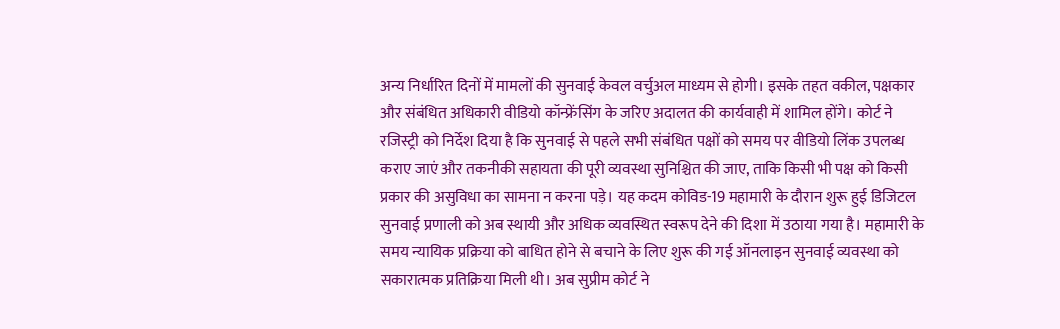अन्य निर्धारित दिनों में मामलों की सुनवाई केवल वर्चुअल माध्यम से होगी। इसके तहत वकील, पक्षकार और संबंधित अधिकारी वीडियो कॉन्फ्रेंसिंग के जरिए अदालत की कार्यवाही में शामिल होंगे। कोर्ट ने रजिस्ट्री को निर्देश दिया है कि सुनवाई से पहले सभी संबंधित पक्षों को समय पर वीडियो लिंक उपलब्ध कराए जाएं और तकनीकी सहायता की पूरी व्यवस्था सुनिश्चित की जाए, ताकि किसी भी पक्ष को किसी प्रकार की असुविधा का सामना न करना पड़े। यह कदम कोविड-19 महामारी के दौरान शुरू हुई डिजिटल सुनवाई प्रणाली को अब स्थायी और अधिक व्यवस्थित स्वरूप देने की दिशा में उठाया गया है। महामारी के समय न्यायिक प्रक्रिया को बाधित होने से बचाने के लिए शुरू की गई ऑनलाइन सुनवाई व्यवस्था को सकारात्मक प्रतिक्रिया मिली थी। अब सुप्रीम कोर्ट ने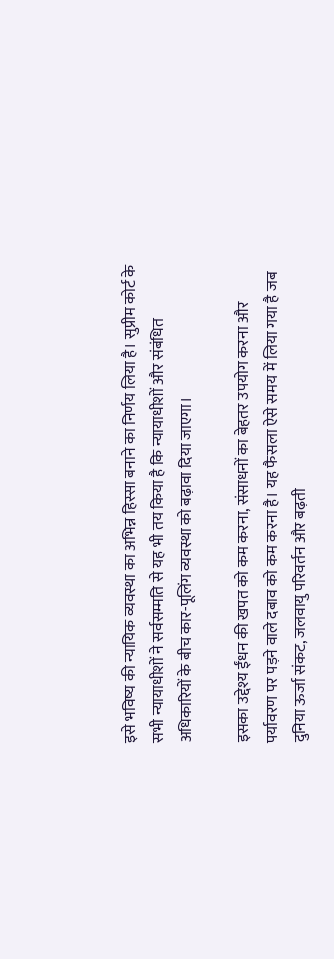इसे भविष्य की न्यायिक व्यवस्था का अभिन्न हिस्सा बनाने का निर्णय लिया है। सुप्रीम कोर्ट के सभी न्यायाधीशों ने सर्वसम्मति से यह भी तय किया है कि न्यायाधीशों और संबंधित अधिकारियों के बीच कार-पूलिंग व्यवस्था को बढ़ावा दिया जाएगा।

इसका उद्देश्य ईंधन की खपत को कम करना, संसाधनों का बेहतर उपयोग करना और पर्यावरण पर पड़ने वाले दबाव को कम करना है। यह फैसला ऐसे समय में लिया गया है जब दुनिया ऊर्जा संकट, जलवायु परिवर्तन और बढ़ती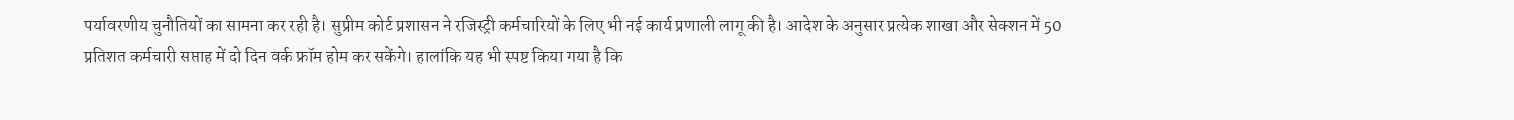पर्यावरणीय चुनौतियों का सामना कर रही है। सुप्रीम कोर्ट प्रशासन ने रजिस्ट्री कर्मचारियों के लिए भी नई कार्य प्रणाली लागू की है। आदेश के अनुसार प्रत्येक शाखा और सेक्शन में 50 प्रतिशत कर्मचारी सप्ताह में दो दिन वर्क फ्रॉम होम कर सकेंगे। हालांकि यह भी स्पष्ट किया गया है कि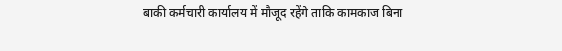बाकी कर्मचारी कार्यालय में मौजूद रहेंगे ताकि कामकाज बिना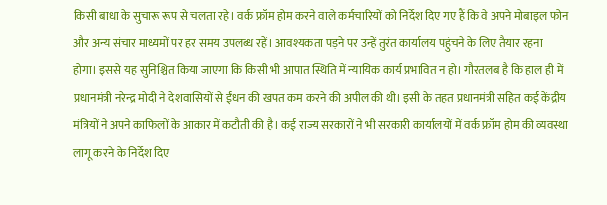किसी बाधा के सुचारू रूप से चलता रहे। वर्क फ्रॉम होम करने वाले कर्मचारियों को निर्देश दिए गए हैं कि वे अपने मोबाइल फोन और अन्य संचार माध्यमों पर हर समय उपलब्ध रहें। आवश्यकता पड़ने पर उन्हें तुरंत कार्यालय पहुंचने के लिए तैयार रहना होगा। इससे यह सुनिश्चित किया जाएगा कि किसी भी आपात स्थिति में न्यायिक कार्य प्रभावित न हो। गौरतलब है कि हाल ही में प्रधानमंत्री नरेन्द्र मोदी ने देशवासियों से ईंधन की खपत कम करने की अपील की थी। इसी के तहत प्रधानमंत्री सहित कई केंद्रीय मंत्रियों ने अपने काफिलों के आकार में कटौती की है। कई राज्य सरकारों ने भी सरकारी कार्यालयों में वर्क फ्रॉम होम की व्यवस्था लागू करने के निर्देश दिए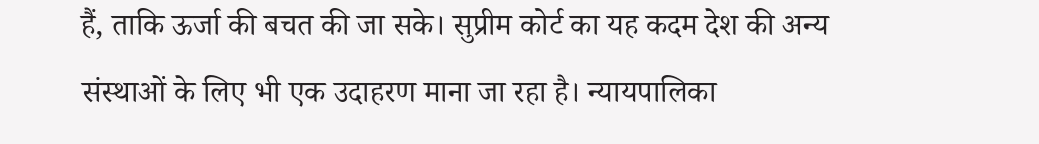हैं, ताकि ऊर्जा की बचत की जा सके। सुप्रीम कोर्ट का यह कदम देश की अन्य संस्थाओं के लिए भी एक उदाहरण माना जा रहा है। न्यायपालिका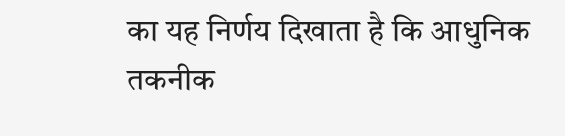का यह निर्णय दिखाता है कि आधुनिक तकनीक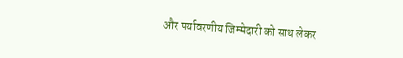और पर्यावरणीय जिम्मेदारी को साथ लेकर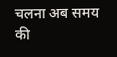चलना अब समय की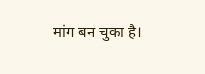मांग बन चुका है।